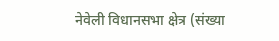नेवेली विधानसभा क्षेत्र (संख्या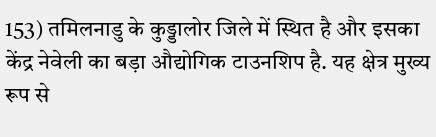153) तमिलनाडु के कुड्डालोर जिले में स्थित है और इसका केंद्र नेवेली का बड़ा औद्योगिक टाउनशिप है. यह क्षेत्र मुख्य रूप से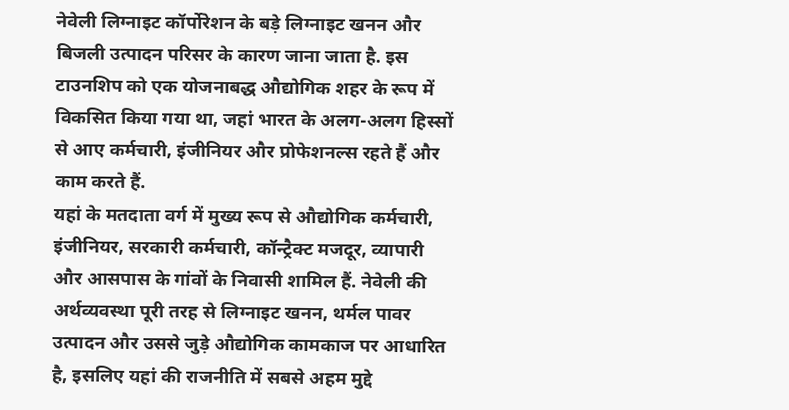नेवेली लिग्नाइट कॉर्पोरेशन के बड़े लिग्नाइट खनन और बिजली उत्पादन परिसर के कारण जाना जाता है. इस टाउनशिप को एक योजनाबद्ध औद्योगिक शहर के रूप में विकसित किया गया था, जहां भारत के अलग-अलग हिस्सों
से आए कर्मचारी, इंजीनियर और प्रोफेशनल्स रहते हैं और काम करते हैं.
यहां के मतदाता वर्ग में मुख्य रूप से औद्योगिक कर्मचारी, इंजीनियर, सरकारी कर्मचारी, कॉन्ट्रैक्ट मजदूर, व्यापारी और आसपास के गांवों के निवासी शामिल हैं. नेवेली की अर्थव्यवस्था पूरी तरह से लिग्नाइट खनन, थर्मल पावर उत्पादन और उससे जुड़े औद्योगिक कामकाज पर आधारित है, इसलिए यहां की राजनीति में सबसे अहम मुद्दे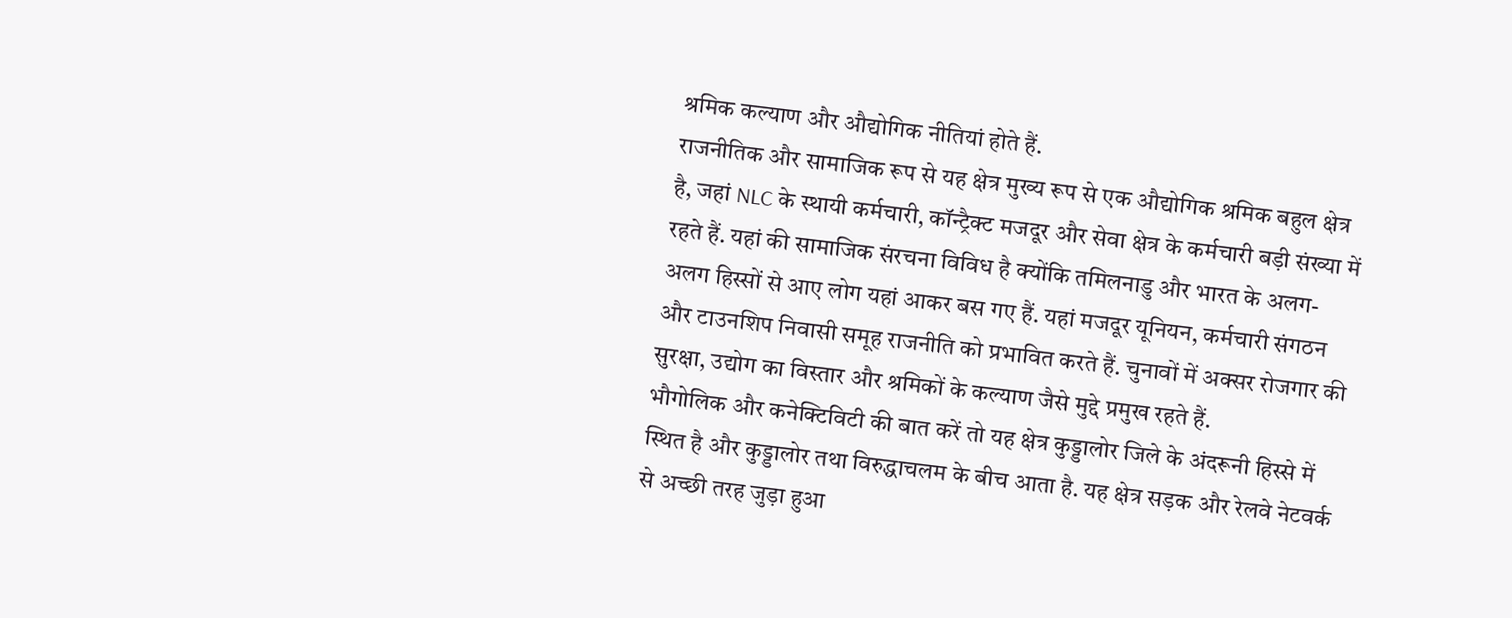श्रमिक कल्याण और औद्योगिक नीतियां होते हैं.
राजनीतिक और सामाजिक रूप से यह क्षेत्र मुख्य रूप से एक औद्योगिक श्रमिक बहुल क्षेत्र है, जहां NLC के स्थायी कर्मचारी, कॉन्ट्रैक्ट मजदूर और सेवा क्षेत्र के कर्मचारी बड़ी संख्या में रहते हैं. यहां की सामाजिक संरचना विविध है क्योंकि तमिलनाडु और भारत के अलग-अलग हिस्सों से आए लोग यहां आकर बस गए हैं. यहां मजदूर यूनियन, कर्मचारी संगठन और टाउनशिप निवासी समूह राजनीति को प्रभावित करते हैं. चुनावों में अक्सर रोजगार की सुरक्षा, उद्योग का विस्तार और श्रमिकों के कल्याण जैसे मुद्दे प्रमुख रहते हैं.
भौगोलिक और कनेक्टिविटी की बात करें तो यह क्षेत्र कुड्डालोर जिले के अंदरूनी हिस्से में स्थित है और कुड्डालोर तथा विरुद्धाचलम के बीच आता है. यह क्षेत्र सड़क और रेलवे नेटवर्क से अच्छी तरह जुड़ा हुआ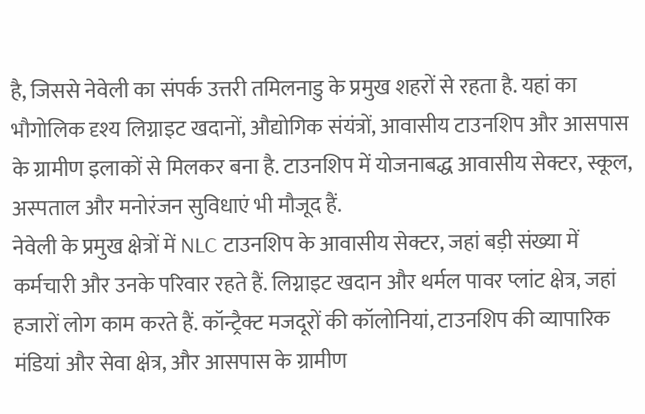है, जिससे नेवेली का संपर्क उत्तरी तमिलनाडु के प्रमुख शहरों से रहता है. यहां का भौगोलिक दृश्य लिग्नाइट खदानों, औद्योगिक संयंत्रों, आवासीय टाउनशिप और आसपास के ग्रामीण इलाकों से मिलकर बना है. टाउनशिप में योजनाबद्ध आवासीय सेक्टर, स्कूल, अस्पताल और मनोरंजन सुविधाएं भी मौजूद हैं.
नेवेली के प्रमुख क्षेत्रों में NLC टाउनशिप के आवासीय सेक्टर, जहां बड़ी संख्या में कर्मचारी और उनके परिवार रहते हैं. लिग्नाइट खदान और थर्मल पावर प्लांट क्षेत्र, जहां हजारों लोग काम करते हैं. कॉन्ट्रैक्ट मजदूरों की कॉलोनियां, टाउनशिप की व्यापारिक मंडियां और सेवा क्षेत्र, और आसपास के ग्रामीण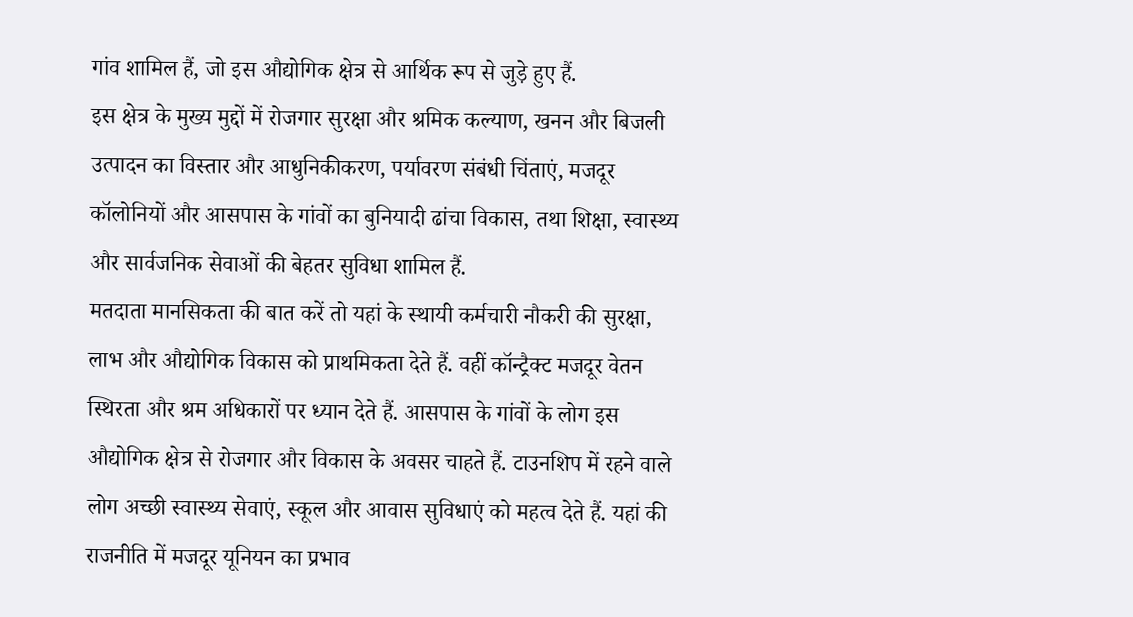गांव शामिल हैं, जो इस औद्योगिक क्षेत्र से आर्थिक रूप से जुड़े हुए हैं.
इस क्षेत्र के मुख्य मुद्दों में रोजगार सुरक्षा और श्रमिक कल्याण, खनन और बिजली उत्पादन का विस्तार और आधुनिकीकरण, पर्यावरण संबंधी चिंताएं, मजदूर कॉलोनियों और आसपास के गांवों का बुनियादी ढांचा विकास, तथा शिक्षा, स्वास्थ्य और सार्वजनिक सेवाओं की बेहतर सुविधा शामिल हैं.
मतदाता मानसिकता की बात करें तो यहां के स्थायी कर्मचारी नौकरी की सुरक्षा, लाभ और औद्योगिक विकास को प्राथमिकता देते हैं. वहीं कॉन्ट्रैक्ट मजदूर वेतन स्थिरता और श्रम अधिकारों पर ध्यान देते हैं. आसपास के गांवों के लोग इस औद्योगिक क्षेत्र से रोजगार और विकास के अवसर चाहते हैं. टाउनशिप में रहने वाले लोग अच्छी स्वास्थ्य सेवाएं, स्कूल और आवास सुविधाएं को महत्व देते हैं. यहां की राजनीति में मजदूर यूनियन का प्रभाव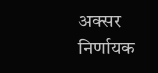अक्सर निर्णायक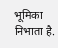भूमिका निभाता है.